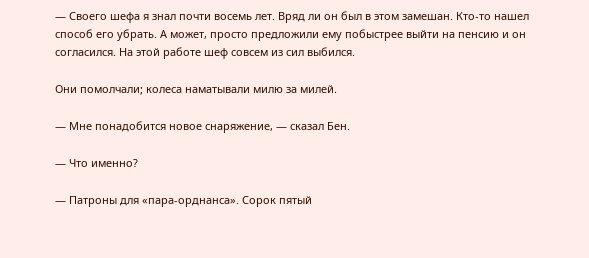— Своего шефа я знал почти восемь лет. Вряд ли он был в этом замешан. Кто-то нашел способ его убрать. А может, просто предложили ему побыстрее выйти на пенсию и он согласился. На этой работе шеф совсем из сил выбился.

Они помолчали; колеса наматывали милю за милей.

— Мне понадобится новое снаряжение, — сказал Бен.

— Что именно?

— Патроны для «пара-орднанса». Сорок пятый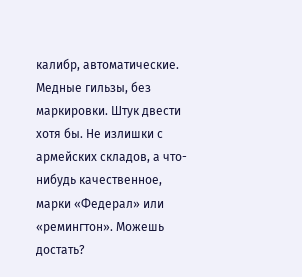калибр, автоматические. Медные гильзы, без маркировки. Штук двести хотя бы. Не излишки с армейских складов, а что-нибудь качественное, марки «Федерал» или «ремингтон». Можешь достать?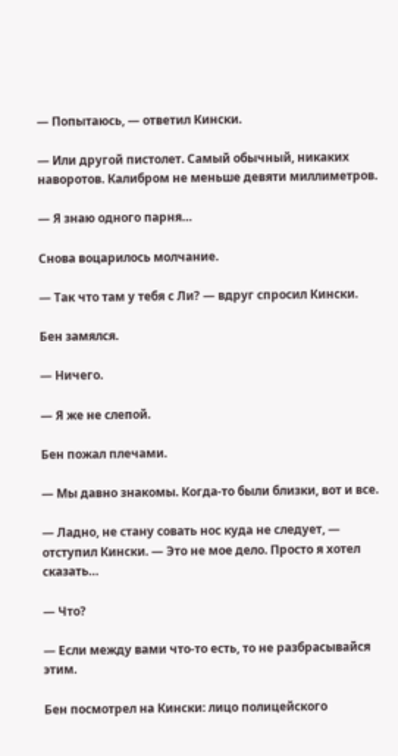— Попытаюсь, — ответил Кински.

— Или другой пистолет. Самый обычный, никаких наворотов. Калибром не меньше девяти миллиметров.

— Я знаю одного парня…

Снова воцарилось молчание.

— Так что там у тебя с Ли? — вдруг спросил Кински.

Бен замялся.

— Ничего.

— Я же не слепой.

Бен пожал плечами.

— Мы давно знакомы. Когда-то были близки, вот и все.

— Ладно, не стану совать нос куда не следует, — отступил Кински. — Это не мое дело. Просто я хотел сказать…

— Что?

— Если между вами что-то есть, то не разбрасывайся этим.

Бен посмотрел на Кински: лицо полицейского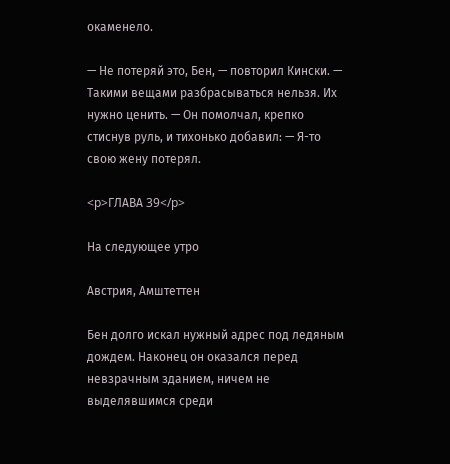окаменело.

— Не потеряй это, Бен, — повторил Кински. — Такими вещами разбрасываться нельзя. Их нужно ценить. — Он помолчал, крепко стиснув руль, и тихонько добавил: — Я-то свою жену потерял.

<p>ГЛАВА 39</p>

На следующее утро

Австрия, Амштеттен

Бен долго искал нужный адрес под ледяным дождем. Наконец он оказался перед невзрачным зданием, ничем не выделявшимся среди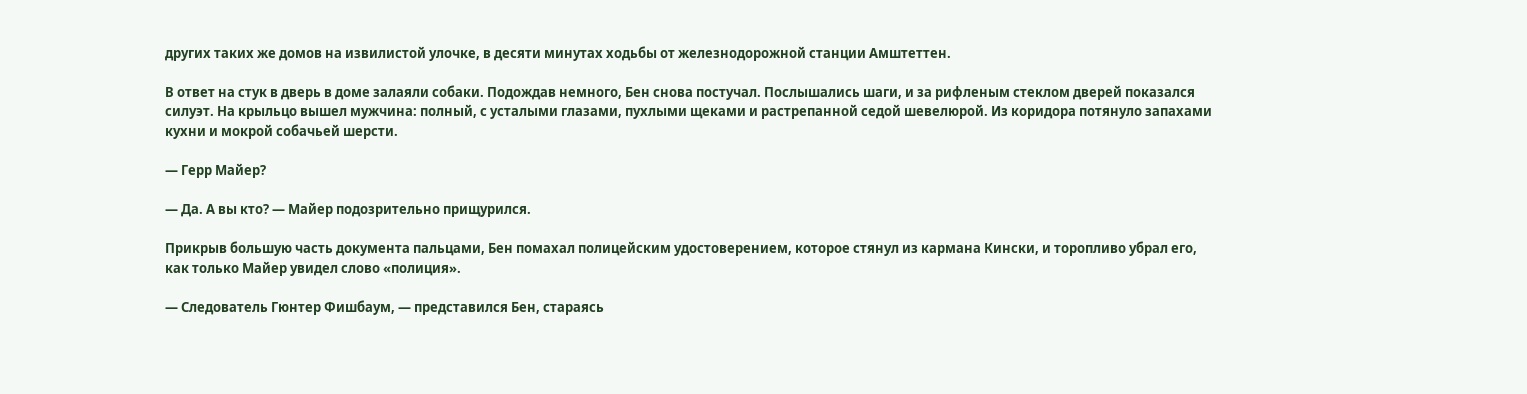других таких же домов на извилистой улочке, в десяти минутах ходьбы от железнодорожной станции Амштеттен.

В ответ на стук в дверь в доме залаяли собаки. Подождав немного, Бен снова постучал. Послышались шаги, и за рифленым стеклом дверей показался силуэт. На крыльцо вышел мужчина: полный, с усталыми глазами, пухлыми щеками и растрепанной седой шевелюрой. Из коридора потянуло запахами кухни и мокрой собачьей шерсти.

— Герр Майер?

— Да. А вы кто? — Майер подозрительно прищурился.

Прикрыв большую часть документа пальцами, Бен помахал полицейским удостоверением, которое стянул из кармана Кински, и торопливо убрал его, как только Майер увидел слово «полиция».

— Следователь Гюнтер Фишбаум, — представился Бен, стараясь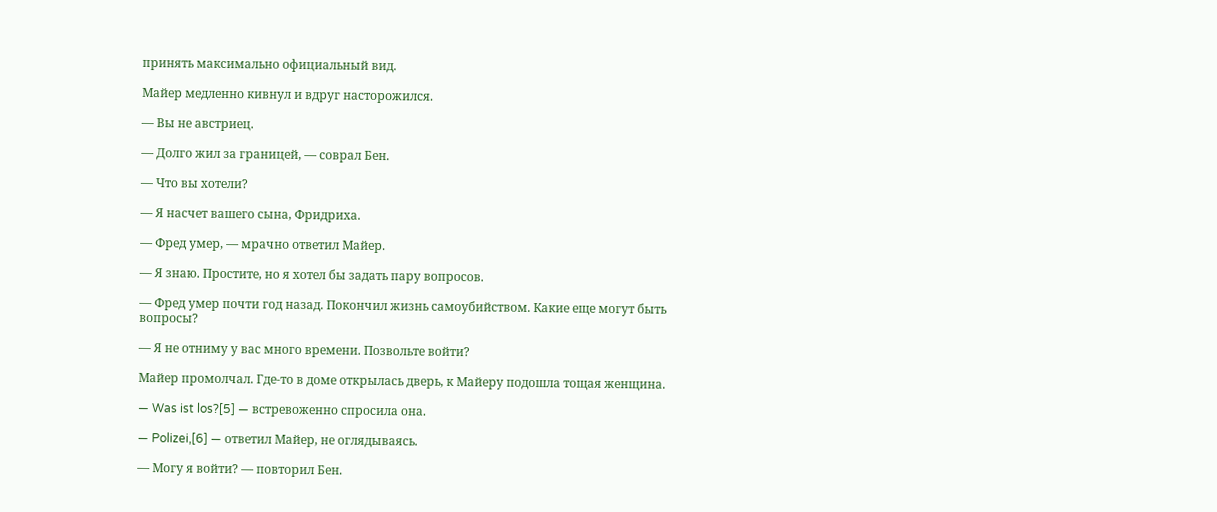принять максимально официальный вид.

Майер медленно кивнул и вдруг насторожился.

— Вы не австриец.

— Долго жил за границей, — соврал Бен.

— Что вы хотели?

— Я насчет вашего сына, Фридриха.

— Фред умер, — мрачно ответил Майер.

— Я знаю. Простите, но я хотел бы задать пару вопросов.

— Фред умер почти год назад. Покончил жизнь самоубийством. Какие еще могут быть вопросы?

— Я не отниму у вас много времени. Позвольте войти?

Майер промолчал. Где-то в доме открылась дверь, к Майеру подошла тощая женщина.

— Was ist los?[5] — встревоженно спросила она.

— Polizei,[6] — ответил Майер, не оглядываясь.

— Могу я войти? — повторил Бен.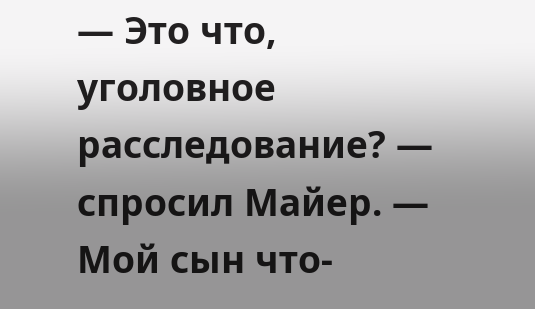— Это что, уголовное расследование? — спросил Майер. — Мой сын что-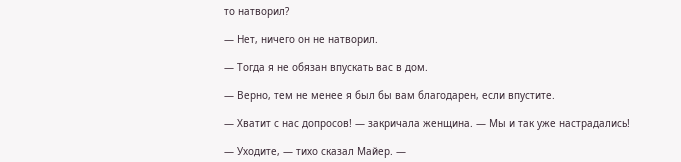то натворил?

— Нет, ничего он не натворил.

— Тогда я не обязан впускать вас в дом.

— Верно, тем не менее я был бы вам благодарен, если впустите.

— Хватит с нас допросов! — закричала женщина. — Мы и так уже настрадались!

— Уходите, — тихо сказал Майер. —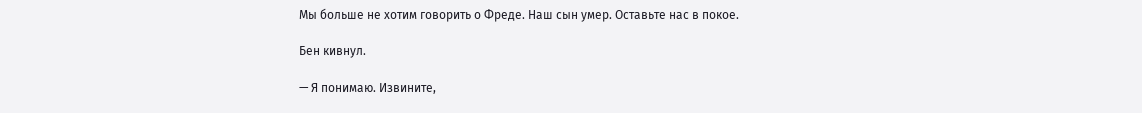Мы больше не хотим говорить о Фреде. Наш сын умер. Оставьте нас в покое.

Бен кивнул.

— Я понимаю. Извините,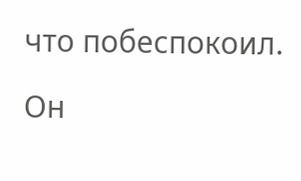что побеспокоил.

Он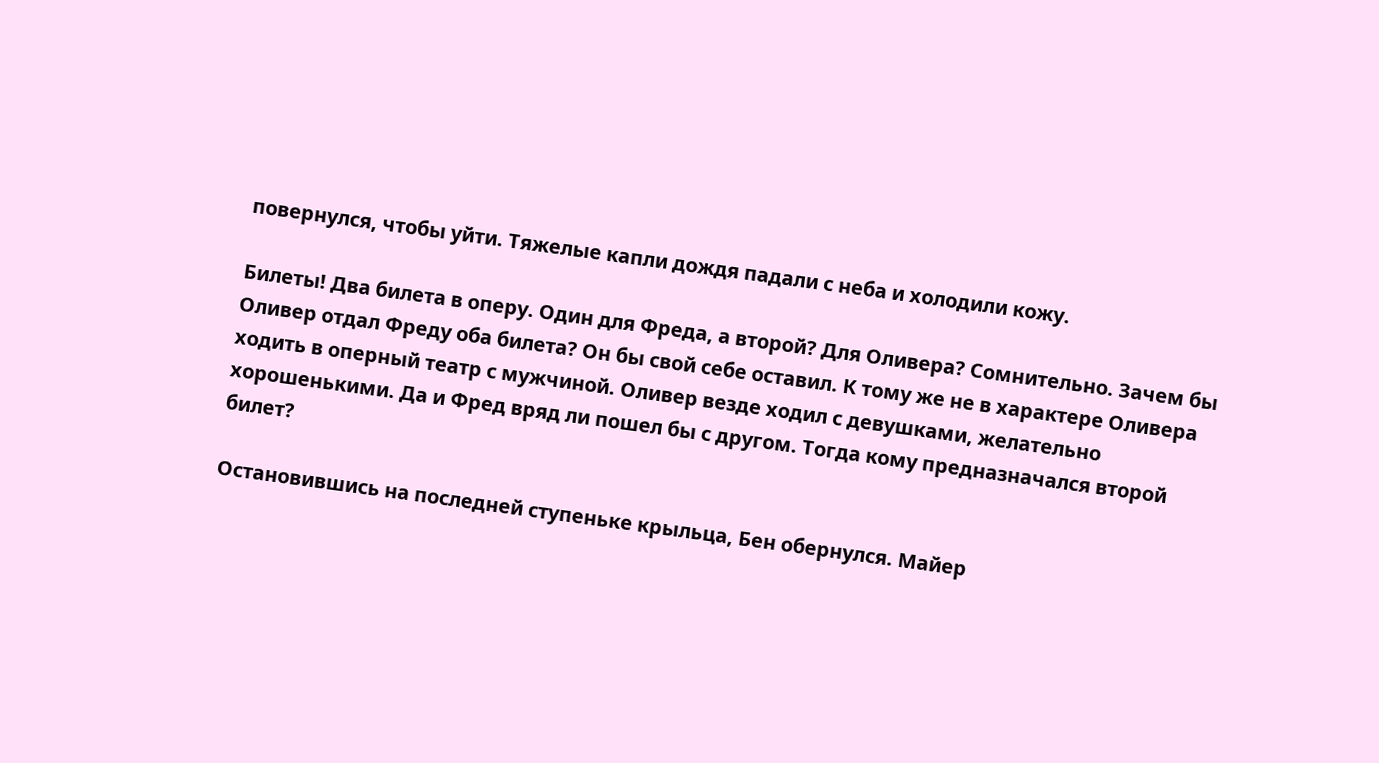повернулся, чтобы уйти. Тяжелые капли дождя падали с неба и холодили кожу.

Билеты! Два билета в оперу. Один для Фреда, а второй? Для Оливера? Сомнительно. Зачем бы Оливер отдал Фреду оба билета? Он бы свой себе оставил. К тому же не в характере Оливера ходить в оперный театр с мужчиной. Оливер везде ходил с девушками, желательно хорошенькими. Да и Фред вряд ли пошел бы с другом. Тогда кому предназначался второй билет?

Остановившись на последней ступеньке крыльца, Бен обернулся. Майер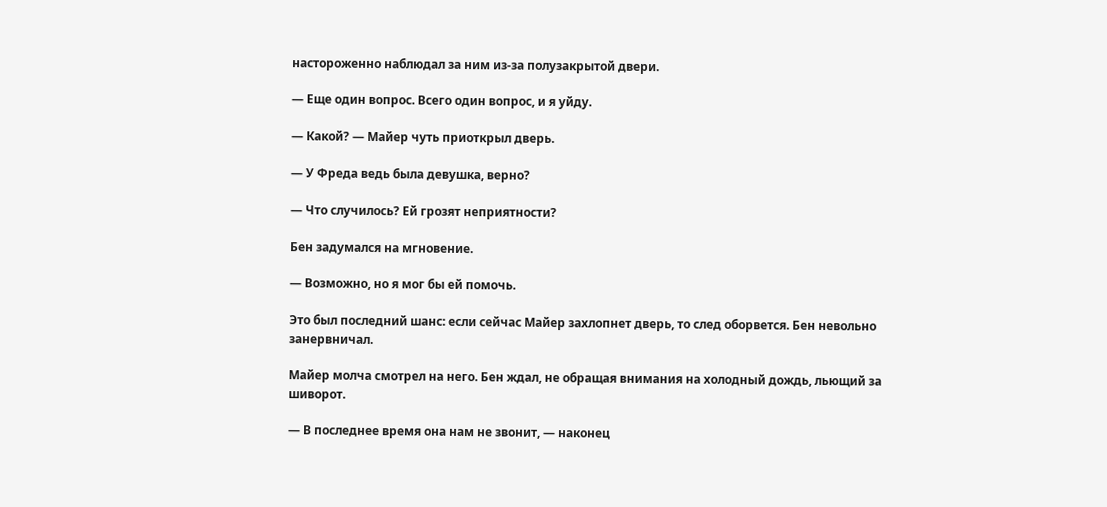настороженно наблюдал за ним из-за полузакрытой двери.

— Еще один вопрос. Всего один вопрос, и я уйду.

— Какой? — Майер чуть приоткрыл дверь.

— У Фреда ведь была девушка, верно?

— Что случилось? Ей грозят неприятности?

Бен задумался на мгновение.

— Возможно, но я мог бы ей помочь.

Это был последний шанс: если сейчас Майер захлопнет дверь, то след оборвется. Бен невольно занервничал.

Майер молча смотрел на него. Бен ждал, не обращая внимания на холодный дождь, льющий за шиворот.

— В последнее время она нам не звонит, — наконец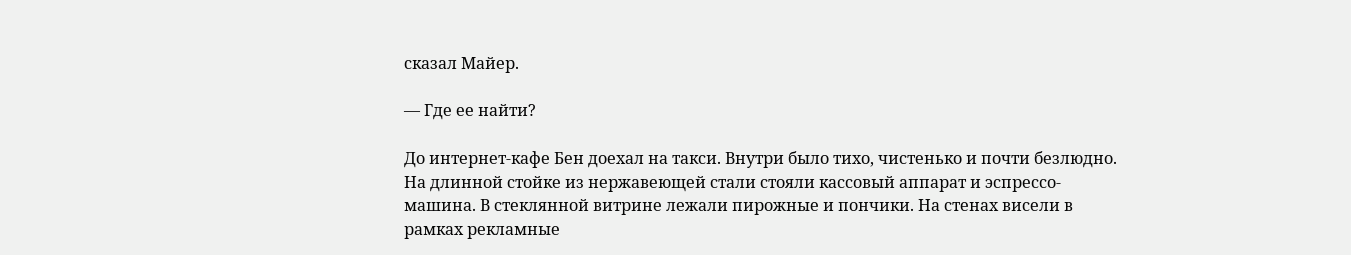сказал Майер.

— Где ее найти?

До интернет-кафе Бен доехал на такси. Внутри было тихо, чистенько и почти безлюдно. На длинной стойке из нержавеющей стали стояли кассовый аппарат и эспрессо-машина. В стеклянной витрине лежали пирожные и пончики. На стенах висели в рамках рекламные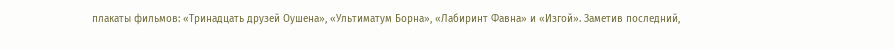плакаты фильмов: «Тринадцать друзей Оушена», «Ультиматум Борна», «Лабиринт Фавна» и «Изгой». Заметив последний,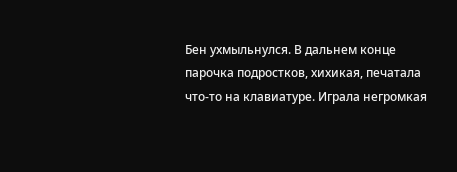Бен ухмыльнулся. В дальнем конце парочка подростков, хихикая, печатала что-то на клавиатуре. Играла негромкая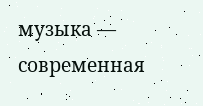музыка — современная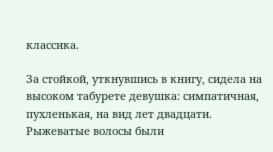классика.

За стойкой, уткнувшись в книгу, сидела на высоком табурете девушка: симпатичная, пухленькая, на вид лет двадцати. Рыжеватые волосы были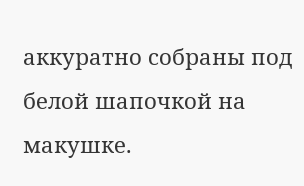аккуратно собраны под белой шапочкой на макушке.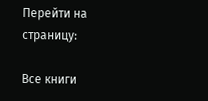Перейти на страницу:

Все книги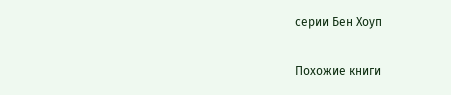серии Бен Хоуп

Похожие книги